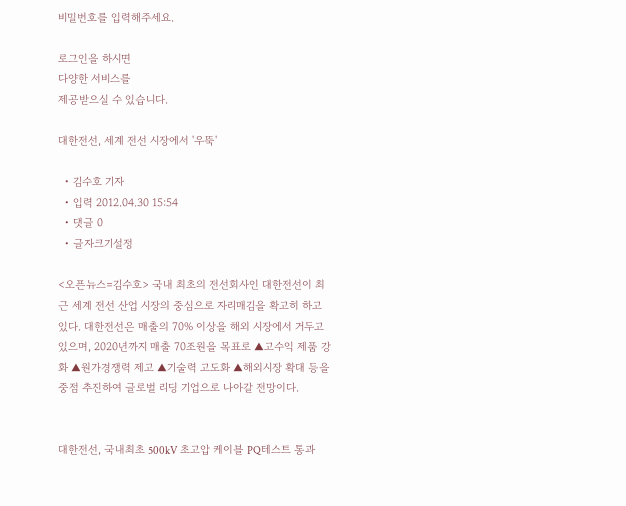비밀번호를 입력해주세요.

로그인을 하시면
다양한 서비스를
제공받으실 수 있습니다.

대한전선, 세계 전선 시장에서 '우뚝'

  • 김수호 기자
  • 입력 2012.04.30 15:54
  • 댓글 0
  • 글자크기설정

<오픈뉴스=김수호> 국내 최초의 전선회사인 대한전선이 최근 세계 전선 산업 시장의 중심으로 자리매김을 확고히 하고 있다. 대한전선은 매출의 70% 이상을 해외 시장에서 거두고 있으며, 2020년까지 매출 70조원을 목표로 ▲고수익 제품 강화 ▲원가경쟁력 제고 ▲기술력 고도화 ▲해외시장 확대 등을 중점 추진하여 글로벌 리딩 기업으로 나아갈 전망이다.


대한전선, 국내최초 500kV 초고압 케이블 PQ테스트 통과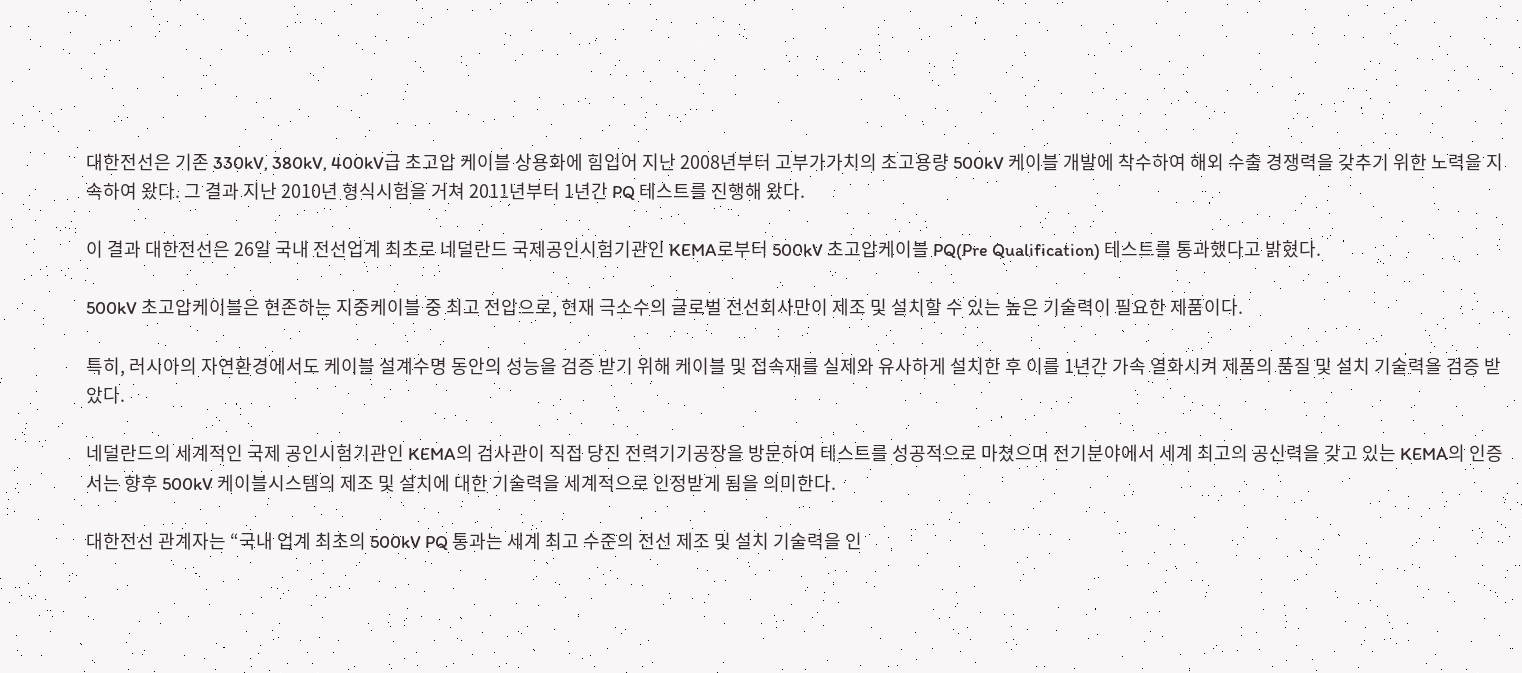대한전선은 기존 330kV, 380kV, 400kV급 초고압 케이블 상용화에 힘입어 지난 2008년부터 고부가가치의 초고용량 500kV 케이블 개발에 착수하여 해외 수출 경쟁력을 갖추기 위한 노력을 지속하여 왔다. 그 결과 지난 2010년 형식시험을 거쳐 2011년부터 1년간 PQ 테스트를 진행해 왔다.

이 결과 대한전선은 26일 국내 전선업계 최초로 네덜란드 국제공인시험기관인 KEMA로부터 500kV 초고압케이블 PQ(Pre Qualification) 테스트를 통과했다고 밝혔다.

500kV 초고압케이블은 현존하는 지중케이블 중 최고 전압으로, 현재 극소수의 글로벌 전선회사만이 제조 및 설치할 수 있는 높은 기술력이 필요한 제품이다.

특히, 러시아의 자연환경에서도 케이블 설계수명 동안의 성능을 검증 받기 위해 케이블 및 접속재를 실제와 유사하게 설치한 후 이를 1년간 가속 열화시켜 제품의 품질 및 설치 기술력을 검증 받았다.

네덜란드의 세계적인 국제 공인시험기관인 KEMA의 검사관이 직접 당진 전력기기공장을 방문하여 테스트를 성공적으로 마쳤으며 전기분야에서 세계 최고의 공신력을 갖고 있는 KEMA의 인증서는 향후 500kV 케이블시스템의 제조 및 설치에 대한 기술력을 세계적으로 인정받게 됨을 의미한다.

대한전선 관계자는 “국내 업계 최초의 500kV PQ 통과는 세계 최고 수준의 전선 제조 및 설치 기술력을 인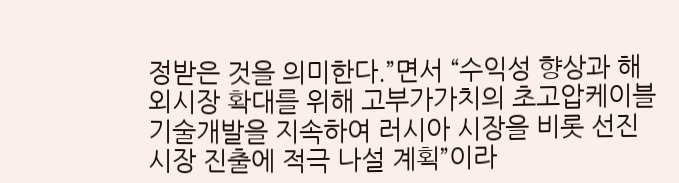정받은 것을 의미한다.”면서 “수익성 향상과 해외시장 확대를 위해 고부가가치의 초고압케이블 기술개발을 지속하여 러시아 시장을 비롯 선진시장 진출에 적극 나설 계획”이라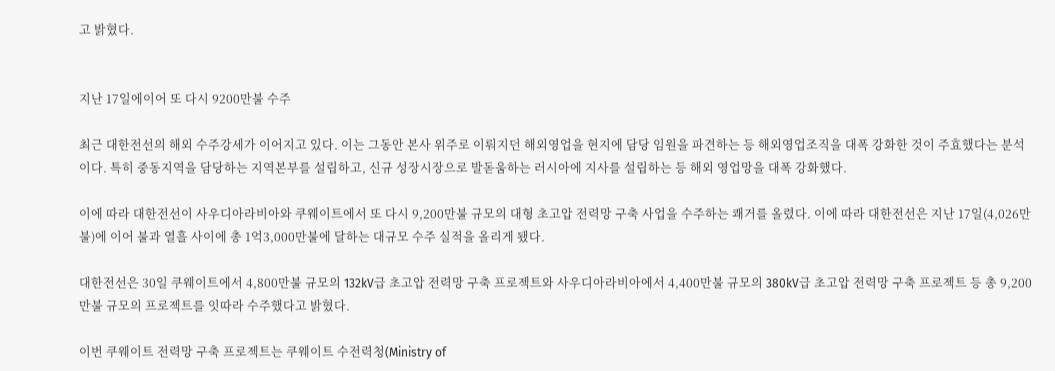고 밝혔다.


지난 17일에이어 또 다시 9200만불 수주

최근 대한전선의 해외 수주강세가 이어지고 있다. 이는 그동안 본사 위주로 이뤄지던 해외영업을 현지에 담당 임원을 파견하는 등 해외영업조직을 대폭 강화한 것이 주효했다는 분석이다. 특히 중동지역을 담당하는 지역본부를 설립하고, 신규 성장시장으로 발돋움하는 러시아에 지사를 설립하는 등 해외 영업망을 대폭 강화했다.

이에 따라 대한전선이 사우디아라비아와 쿠웨이트에서 또 다시 9,200만불 규모의 대형 초고압 전력망 구축 사업을 수주하는 쾌거를 올렸다. 이에 따라 대한전선은 지난 17일(4,026만불)에 이어 불과 열흘 사이에 총 1억3,000만불에 달하는 대규모 수주 실적을 올리게 됐다.

대한전선은 30일 쿠웨이트에서 4,800만불 규모의 132kV급 초고압 전력망 구축 프로젝트와 사우디아라비아에서 4,400만불 규모의 380kV급 초고압 전력망 구축 프로젝트 등 총 9,200만불 규모의 프로젝트를 잇따라 수주했다고 밝혔다.

이번 쿠웨이트 전력망 구축 프로젝트는 쿠웨이트 수전력청(Ministry of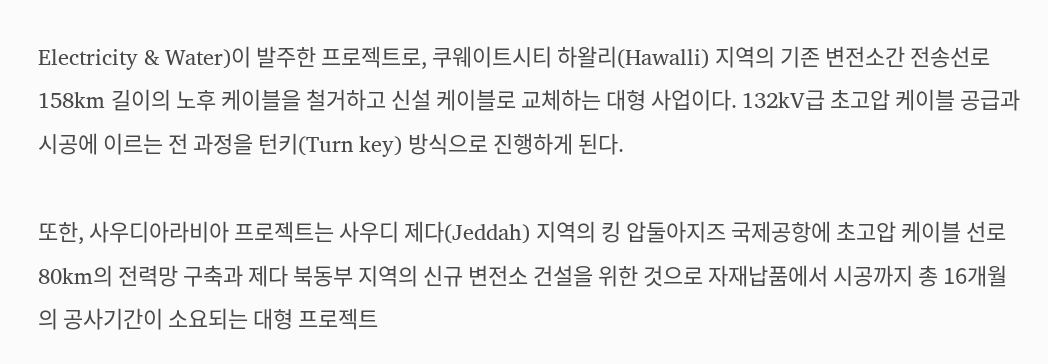Electricity & Water)이 발주한 프로젝트로, 쿠웨이트시티 하왈리(Hawalli) 지역의 기존 변전소간 전송선로 158km 길이의 노후 케이블을 철거하고 신설 케이블로 교체하는 대형 사업이다. 132kV급 초고압 케이블 공급과 시공에 이르는 전 과정을 턴키(Turn key) 방식으로 진행하게 된다.

또한, 사우디아라비아 프로젝트는 사우디 제다(Jeddah) 지역의 킹 압둘아지즈 국제공항에 초고압 케이블 선로 80km의 전력망 구축과 제다 북동부 지역의 신규 변전소 건설을 위한 것으로 자재납품에서 시공까지 총 16개월의 공사기간이 소요되는 대형 프로젝트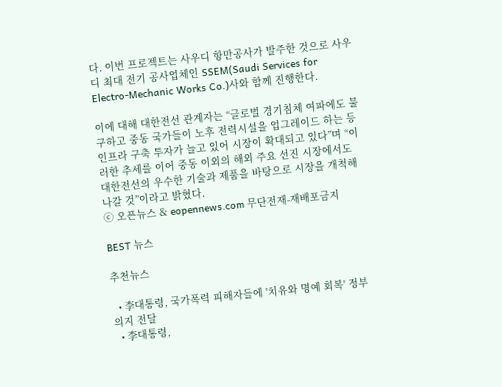다. 이번 프로젝트는 사우디 항만공사가 발주한 것으로 사우디 최대 전기 공사업체인 SSEM(Saudi Services for Electro-Mechanic Works Co.)사와 함께 진행한다.

이에 대해 대한전선 관계자는 “글로벌 경기침체 여파에도 불구하고 중동 국가들이 노후 전력시설을 업그레이드 하는 등 인프라 구축 투자가 늘고 있어 시장이 확대되고 있다”며 “이러한 추세를 이어 중동 이외의 해외 주요 선진 시장에서도 대한전선의 우수한 기술과 제품을 바탕으로 시장을 개척해 나갈 것”이라고 밝혔다.
ⓒ 오픈뉴스 & eopennews.com 무단전재-재배포금지

BEST 뉴스

추천뉴스

  • 李대통령, 국가폭력 피해자들에 '치유와 명예 회복' 정부 의지 전달
  • 李대통령,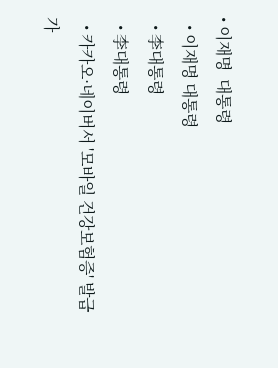• 이재명  대통령
  • 이재명 대통령
  • 李대통령
  • 李대통령
  • 카카오·네이버서 '모바일 건강보험증' 발급 가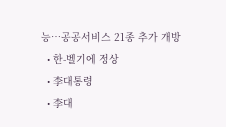능…공공서비스 21종 추가 개방
  • 한-벨기에 정상
  • 李대통령
  • 李대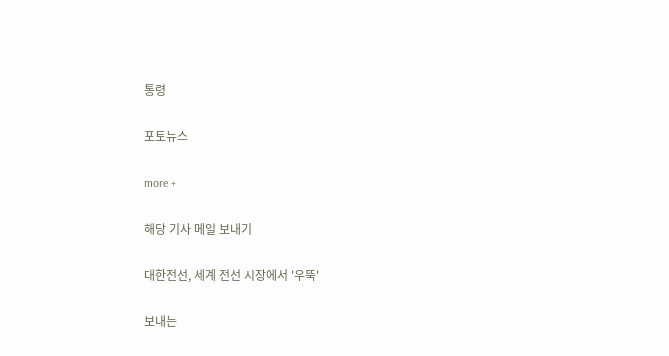통령

포토뉴스

more +

해당 기사 메일 보내기

대한전선, 세계 전선 시장에서 '우뚝'

보내는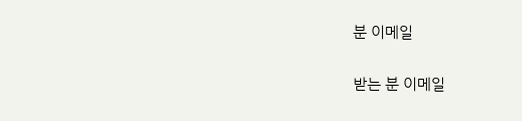분 이메일

받는 분 이메일